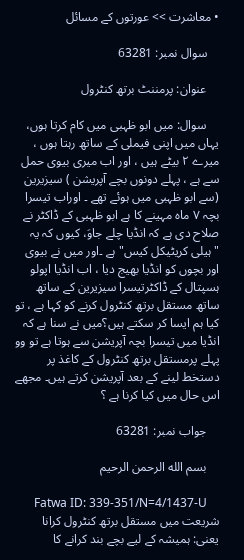• معاشرت >> عورتوں کے مسائل

    سوال نمبر: 63281

    عنوان: پرمننٹ برتھ کنٹرول

    سوال: میں ابو ظہبی میں کام کرتا ہوں، یہاں میں اپنی فیملی کے ساتھ رہتا ہوں ، میرے ۲ بیٹے ہیں ، اور اب میری بیوی حمل سے ہے ، پہلے دونوں بچے آپریشن ) سیزیرین (سے ابو ظہبی میں ہوئے تھے ۔ اوراب تیسرا بچہ ۷ ماہ مہینے کا ہے ابو ظہبی کے ڈاکٹر نے صلاح دی ہے کہ انڈیا چلے جاوَ، کیوں کہ یہ "ہیلی کریٹیکل کیس" ہے ۔اور میں نے بیوی اور بچوں کو انڈیا بھیج دیا ، اب انڈیا اپولو ہسپتال کے ڈاکٹرتیسرا سیزیرین کے ساتھ ساتھ مستقل برتھ کنٹرول کرنے کو کہا ہے ، تو کیا ہم ایسا کر سکتے ہیں؟میں نے سنا ہے کہ انڈیا میں تیسرا بچہ آپریشن سے ہوتا ہے تو وو پہلے پرمستقل برتھ کنٹرول کے کاغذ پر دستخط لینے کے بعد آپریشن کرتے ہیں۔ مجھے اس حال میں کیا کرنا ہے ؟

    جواب نمبر: 63281

    بسم الله الرحمن الرحيم

    Fatwa ID: 339-351/N=4/1437-U شریعت میں مستقل برتھ کنٹرول کرانا یعنی: ہمیشہ کے لیے بچے بند کرانے کا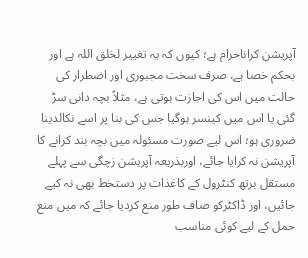آپریشن کراناحرام ہے؛ کیوں کہ یہ تغییر لخلق اللہ ہے اور بحکم خصا ہے، صرف سخت مجبوری اور اضطرار کی حالت میں اس کی اجازت ہوتی ہے، مثلاً بچہ دانی سڑ گئی یا اس میں کینسر ہوگیا جس کی بنا پر اسے نکالدینا ضروری ہو؛ اس لیے صورت مسئولہ میں بچہ بند کرانے کا آپریشن نہ کرایا جائے، اوربذریعہ آپریشن زچگی سے پہلے مستقل برتھ کنٹرول کے کاغذات پر دستخط بھی نہ کیے جائیں، اور ڈاکٹرکو صاف طور منع کردیا جائے کہ میں منع حمل کے لیے کوئی مناسب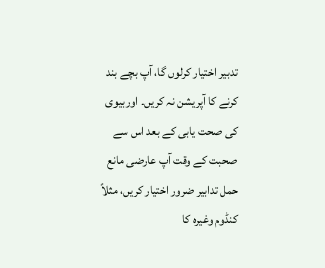تدبیر اختیار کرلوں گا، آپ بچے بند کرنے کا آپریشن نہ کریں۔ اوربیوی کی صحت یابی کے بعد اس سے صحبت کے وقت آپ عارضی مانع حمل تدابیر ضرور اختیار کریں، مثلاً کنڈوم وغیرہ کا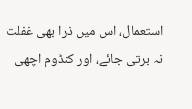استعمال، اس میں ذرا بھی غفلت نہ برتی جائے، اور کنڈوم اچھی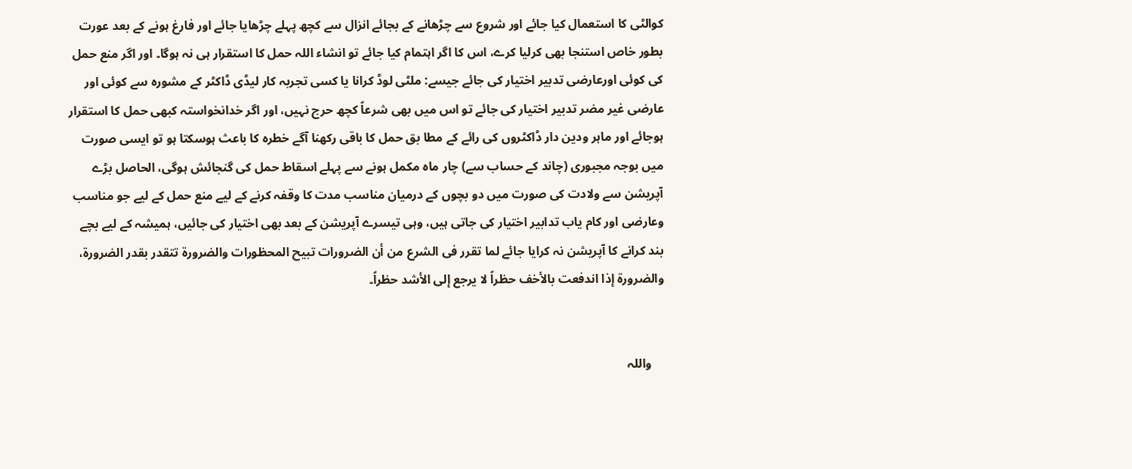کوالٹی کا استعمال کیا جائے اور شروع سے چڑھانے کے بجائے انزال سے کچھ پہلے چڑھایا جائے اور فارغ ہونے کے بعد عورت بطور خاص استنجا بھی کرلیا کرے، اس کا اگر اہتمام کیا جائے تو انشاء اللہ حمل کا استقرار ہی نہ ہوگا۔ اور اگر منع حمل کی کوئی اورعارضی تدبیر اختیار کی جائے جیسے: ملٹی لوڈ کرانا یا کسی تجربہ کار لیڈی ڈاکٹر کے مشورہ سے کوئی اور عارضی غیر مضر تدبیر اختیار کی جائے تو اس میں بھی شرعاً کچھ حرج نہیں، اور اگر خدانخواستہ کبھی حمل کا استقرار ہوجائے اور ماہر ودین دار ڈاکٹروں کی رائے کے مطا بق حمل کا باقی رکھنا آگے خطرہ کا باعث ہوسکتا ہو تو ایسی صورت میں بوجہ مجبوری (چاند کے حساب سے) چار ماہ مکمل ہونے سے پہلے اسقاط حمل کی گنجائش ہوگی، الحاصل بڑے آپریشن سے ولادت کی صورت میں دو بچوں کے درمیان مناسب مدت کا وقفہ کرنے کے لیے منع حمل کے لیے جو مناسب وعارضی اور کام یاب تدابیر اختیار کی جاتی ہیں، وہی تیسرے آپریشن کے بعد بھی اختیار کی جائیں، ہمیشہ کے لیے بچے بند کرانے کا آپریشن نہ کرایا جائے لما تقرر فی الشرع من أن الضرورات تبیح المحظورات والضرورة تتقدر بقدر الضرورة، والضرورة إذا اندفعت بالأخف حظراً لا یرجع إلی الأشد حظراً۔


    واللہ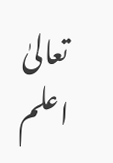تعالیٰ اعلم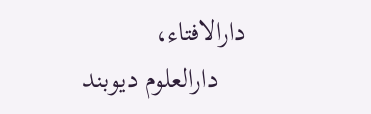دارالافتاء،
    دارالعلوم دیوبند